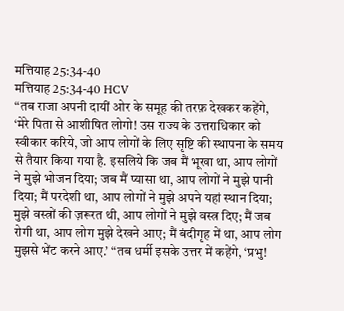मत्तियाह 25:34-40
मत्तियाह 25:34-40 HCV
“तब राजा अपनी दायीं ओर के समूह की तरफ़ देखकर कहेंगे, ‘मेरे पिता से आशीषित लोगो! उस राज्य के उत्तराधिकार को स्वीकार करिये, जो आप लोगों के लिए सृष्टि की स्थापना के समय से तैयार किया गया है. इसलिये कि जब मैं भूखा था, आप लोगों ने मुझे भोजन दिया; जब मैं प्यासा था, आप लोगों ने मुझे पानी दिया; मैं परदेशी था, आप लोगों ने मुझे अपने यहां स्थान दिया; मुझे वस्त्रों की ज़रूरत थी, आप लोगों ने मुझे वस्त्र दिए; मैं जब रोगी था, आप लोग मुझे देखने आए; मैं बंदीगृह में था, आप लोग मुझसे भेंट करने आए.’ “तब धर्मी इसके उत्तर में कहेंगे, ‘प्रभु!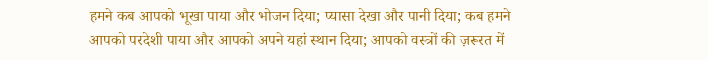हमने कब आपको भूखा पाया और भोजन दिया; प्यासा देखा और पानी दिया; कब हमने आपको परदेशी पाया और आपको अपने यहां स्थान दिया; आपको वस्त्रों की ज़रूरत में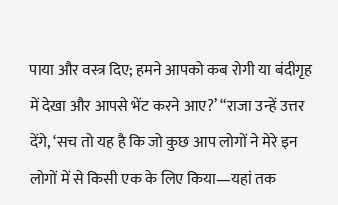पाया और वस्त्र दिए; हमने आपको कब रोगी या बंदीगृह में देखा और आपसे भेंट करने आए?’ “राजा उन्हें उत्तर देंगे, ‘सच तो यह है कि जो कुछ आप लोगों ने मेरे इन लोगों में से किसी एक के लिए किया—यहां तक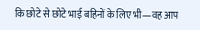कि छोटे से छोटे भाई बहिनों के लिए भी—वह आप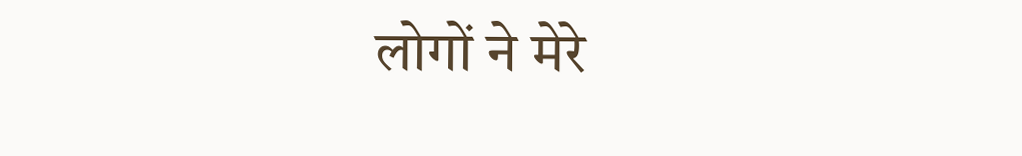लोगों ने मेरे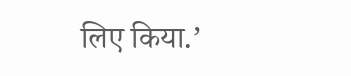लिए किया.’